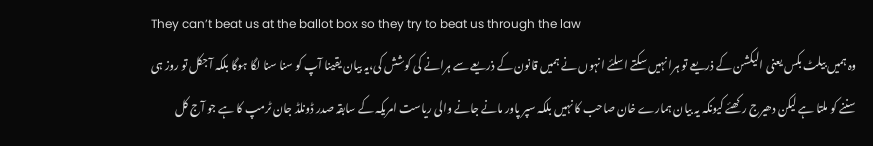They can’t beat us at the ballot box so they try to beat us through the law
وہ ہمیں بیلٹ بکس یعنی الیکشن کے ذریعے تو ہرا نہیں سکتے اسلئے انہوں نے ہمیں قانون کے ذریعے سے ہرانے کی کوشش کی،یہ بیان یقینا آپ کو سنا سنا لگا ہوگا بلکہ آجکل تو روز ہی سننے کو ملتا ہے لیکن دھیرج رکھئے کیونکہ یہ بیان ہمارے خان صاحب کا نہیں بلکہ سپر پاور مانے جانے والی ریاست امریکہ کے سابقہ صدر ڈونلڈ جان ٹرمپ کا ہے جو آج کل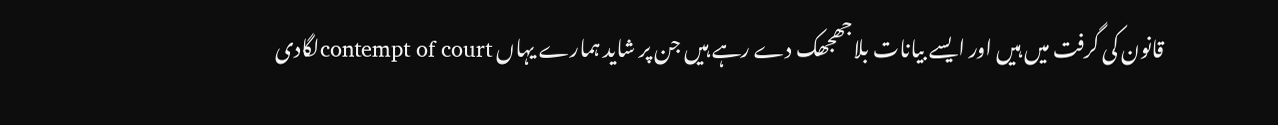قانون کی گرفت میں ہیں اور ایسے بیانات بلاجھجھک دے رہے ہیں جن پر شاید ہمارے یہاں contempt of courtلگادی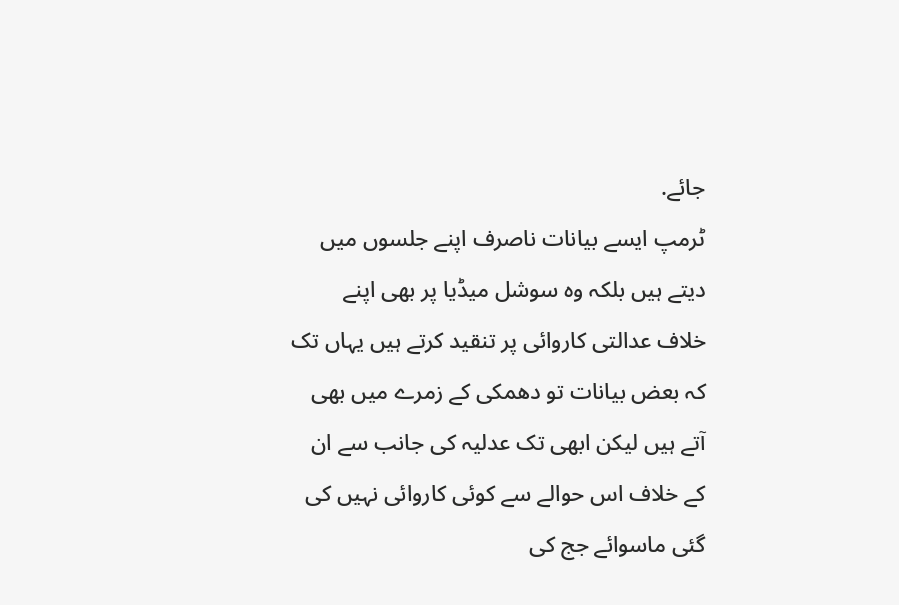جائے.
ٹرمپ ایسے بیانات ناصرف اپنے جلسوں میں دیتے ہیں بلکہ وہ سوشل میڈیا پر بھی اپنے خلاف عدالتی کاروائی پر تنقید کرتے ہیں یہاں تک کہ بعض بیانات تو دھمکی کے زمرے میں بھی آتے ہیں لیکن ابھی تک عدلیہ کی جانب سے ان کے خلاف اس حوالے سے کوئی کاروائی نہیں کی گئی ماسوائے جج کی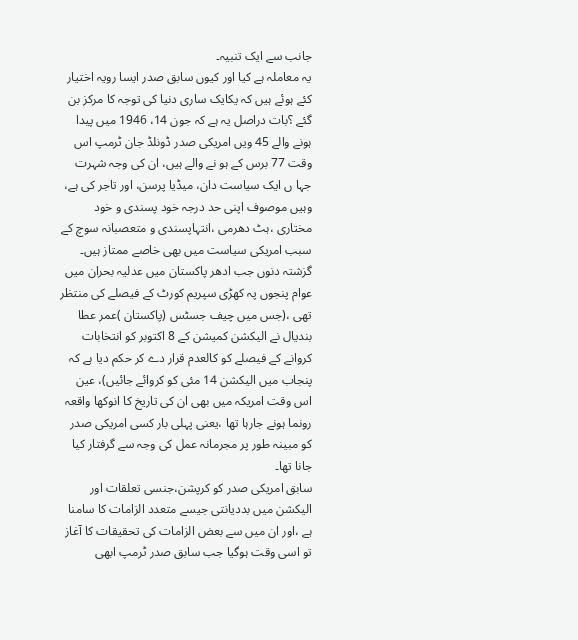جانب سے ایک تنبیہ۔
یہ معاملہ ہے کیا اور کیوں سابق صدر ایسا رویہ اختیار کئے ہوئے ہیں کہ یکایک ساری دنیا کی توجہ کا مرکز بن گئے ؟بات دراصل یہ ہے کہ جون 14، 1946 میں پیدا ہونے والے 45 ویں امریکی صدر ڈونلڈ جان ٹرمپ اس وقت 77 برس کے ہو نے والے ہیں، ان کی وجہ شہرت جہا ں ایک سیاست دان، میڈیا پرسن، اور تاجر کی ہے، وہیں موصوف اپنی حد درجہ خود پسندی و خود مختاری ،ہٹ دھرمی ،انتہاپسندی و متعصبانہ سوچ کے سبب امریکی سیاست میں بھی خاصے ممتاز ہیں۔
گزشتہ دنوں جب ادھر پاکستان میں عدلیہ بحران میں عوام پنجوں پہ کھڑی سپریم کورٹ کے فیصلے کی منتظر تھی ،(جس میں چیف جسٹس (پاکستان )عمر عطا بندیال نے الیکشن کمیشن کے 8 اکتوبر کو انتخابات کروانے کے فیصلے کو کالعدم قرار دے کر حکم دیا ہے کہ پنجاب میں الیکشن 14 مئی کو کروائے جائیں)، عین اس وقت امریکہ میں بھی ان کی تاریخ کا انوکھا واقعہ رونما ہونے جارہا تھا ،یعنی پہلی بار کسی امریکی صدر کو مبینہ طور پر مجرمانہ عمل کی وجہ سے گرفتار کیا جانا تھا۔
سابق امریکی صدر کو کرپشن،جنسی تعلقات اور الیکشن میں بددیانتی جیسے متعدد الزامات کا سامنا ہے ،اور ان میں سے بعض الزامات کی تحقیقات کا آغاز تو اسی وقت ہوگیا جب سابق صدر ٹرمپ ابھی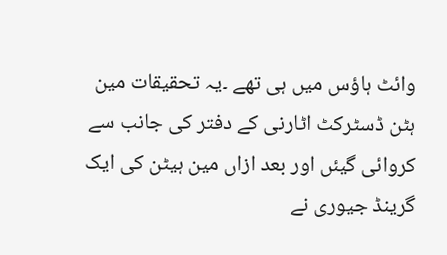وائٹ ہاؤس میں ہی تھے ۔یہ تحقیقات مین ہٹن ڈسٹرکٹ اٹارنی کے دفتر کی جانب سے کروائی گیئں اور بعد ازاں مین ہیٹن کی ایک گرینڈ جیوری نے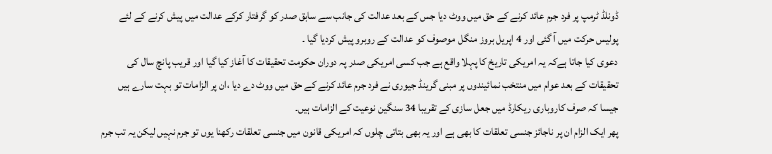ڈونلڈ ٹرمپ پر فرد جرم عائد کرنے کے حق میں ووٹ دیا جس کے بعد عدالت کی جانب سے سابق صدر کو گرفتار کرکے عدالت میں پیش کرنے کے لئے پولیس حرکت میں آ گئی اور 4 اپریل بروز منگل موصوف کو عدالت کے روبرو پیش کردیا گیا ۔
دعوی کیا جاتا ہےکہ یہ امریکی تاریخ کا پہلا واقع ہے جب کسی امریکی صدر پہ دوران حکومت تحقیقات کا آغاز کیا گیا اور قریب پانچ سال کی تحقیقات کے بعد عوام میں منتخب نمائیندوں پر مبنی گرینڈ جیوری نے فرد جرم عائد کرنے کے حق میں ووٹ دے دیا ،ان پر الزامات تو بہت سارے ہیں جیسا کہ صرف کاروباری ریکارڈ میں جعل سازی کے تقریبا 34 سنگین نوعیت کے الزامات ہیں۔
پھر ایک الزام ان پر ناجائز جنسی تعلقات کا بھی ہے اور یہ بھی بتاتی چلوں کہ امریکی قانون میں جنسی تعلقات رکھنا یوں تو جرم نہیں لیکن یہ تب جرم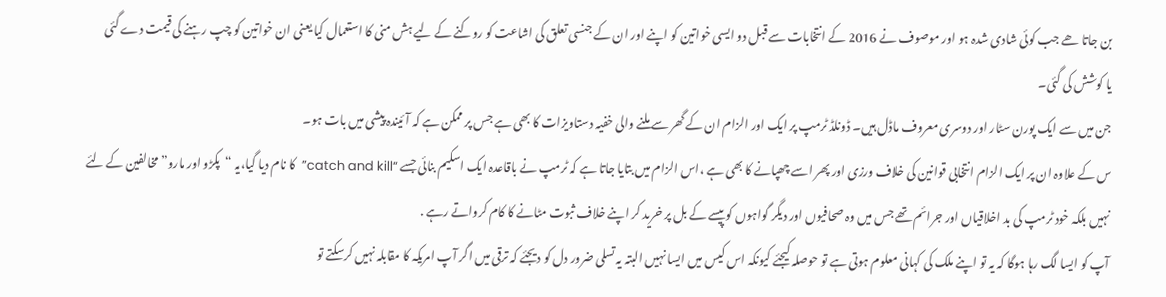بن جاتا ھے جب کوئی شادی شدہ ہو اور موصوف نے 2016 کے انتخابات سے قبل دو ایسی خواتین کو اپنے اور ان کے جنسی تعلق کی اشاعت کو روکنے کے لیے ہش منی کا استعمال کیا یعنی ان خواتین کو چپ رہنے کی قیمت دے گئی یا کوشش کی گئی۔
جن میں سے ایک پورن سٹار اور دوسری معروف ماڈل ہیں۔ ڈونلڈ ٹرمپ پر ایک اور الزام ان کے گھر سے ملنے والی خفیہ دستاویزات کا بھی ہے جس پر ممکن ہے کہ آئیندہ پیشی میں بات ہو۔
س کے علاوہ ان پر ایک الزام انتخابی قوانین کی خلاف ورزی اور پھر اسے چھپانے کا بھی ہے ،اس الزام میں بتایا جاتا ہے کہ ٹرمپ نے باقاعدہ ایک اسکیم بنائی جسے “catch and kill”کا نام دیا گیا،یہ “پکڑو اور مارو” مخالفین کے لئے نہیں بلکہ خود ٹرمپ کی بد اخلاقیاں اور جرائم تھے جس میں وہ صحافیوں اور دیگر گواہوں کو پیسے کے بل پر خرید کر اپنے خلاف ثبوت مٹانے کا کام کرواتے رہے .
آپ کو ایسا لگ رہا ہوگا کہ یہ تو اپنے ملک کی کہانی معلوم ہوتی ہے تو حوصلہ کیجئے کیونکہ اس کیس میں ایسا نہیں البتہ یہ تسلی ضرور دل کو دیجئے کہ ترقی میں اگر آپ امریکہ کا مقابلہ نہیں کرسکتے تو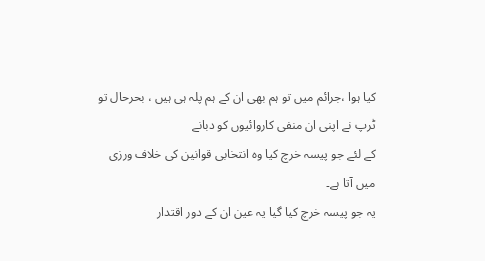کیا ہوا ،جرائم میں تو ہم بھی ان کے ہم پلہ ہی ہیں ، بحرحال تو ٹرپ نے اپنی ان منفی کاروائیوں کو دبانے
کے لئے جو پیسہ خرچ کیا وہ انتخابی قوانین کی خلاف ورزی میں آتا ہے۔
یہ جو پیسہ خرچ کیا گیا یہ عین ان کے دور اقتدار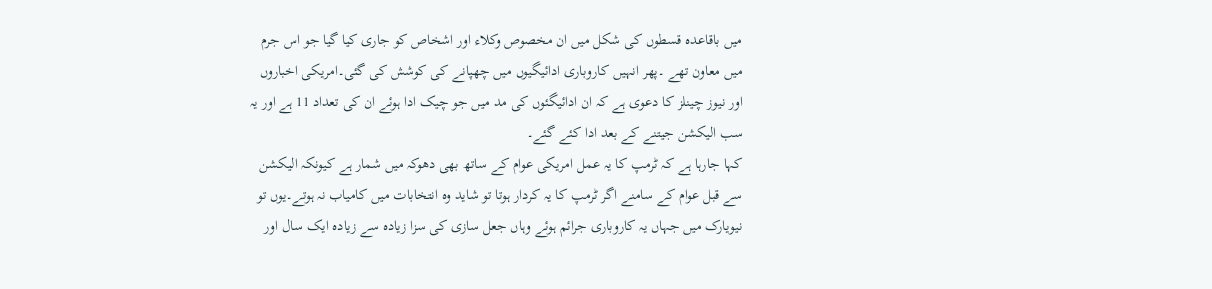میں باقاعدہ قسطوں کی شکل میں ان مخصوص وکلاء اور اشخاص کو جاری کیا گیا جو اس جرم میں معاون تھے ۔پھر انہیں کاروباری ادائیگیوں میں چھپانے کی کوشش کی گئی۔امریکی اخباروں اور نیوز چینلز کا دعوی ہے کہ ان ادائیگئوں کی مد میں جو چیک ادا ہوئے ان کی تعداد 11 ہے اور یہ سب الیکشن جیتنے کے بعد ادا کئے گئے۔
کہا جارہا ہے کہ ٹرمپ کا یہ عمل امریکی عوام کے ساتھ بھی دھوکہ میں شمار ہے کیونکہ الیکشن سے قبل عوام کے سامنے اگر ٹرمپ کا یہ کردار ہوتا تو شاید وہ انتخابات میں کامیاب نہ ہوتے۔یوں تو نیویارک میں جہاں یہ کاروباری جرائم ہوئے وہاں جعل سازی کی سزا زیادہ سے زیادہ ایک سال اور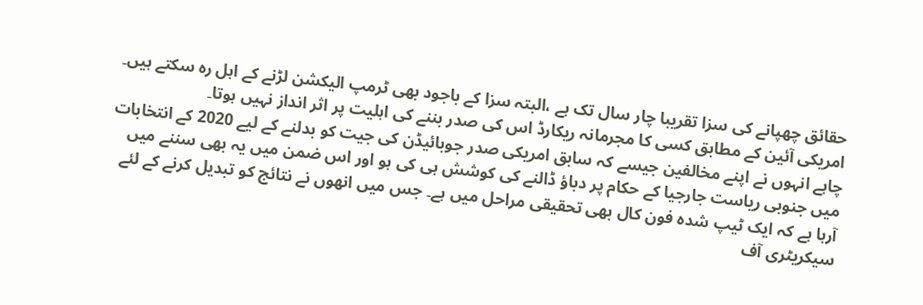حقائق چھپانے کی سزا تقریبا چار سال تک ہے ،البتہ سزا کے باجود بھی ٹرمپ الیکشن لڑنے کے اہل رہ سکتے ہیں۔ امریکی آئین کے مطابق کسی کا مجرمانہ ریکارڈ اس کی صدر بننے کی اہلیت پر اثر انداز نہیں ہوتا۔
چاہے انہوں نے اپنے مخالفین جیسے کہ سابق امریکی صدر جوبائیڈن کی جیت کو بدلنے کے لیے 2020 کے انتخابات میں جنوبی ریاست جارجیا کے حکام پر دباؤ ڈالنے کی کوشش ہی کی ہو اور اس ضمن میں یہ بھی سننے میں آرہا ہے کہ ایک ٹیپ شدہ فون کال بھی تحقیقی مراحل میں ہے۔ جس میں انھوں نے نتائج کو تبدیل کرنے کے لئے سیکریٹری آف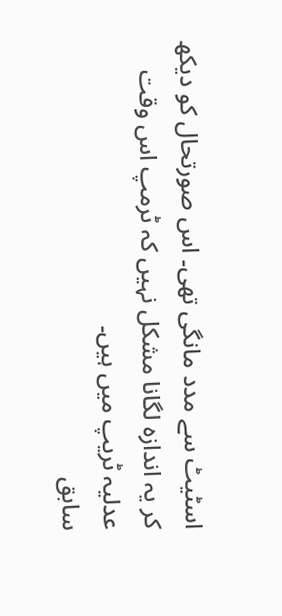اسٹیٹ سے مدد مانگی تھی۔ اس صورتحال کو دیکھ کر یہ اندازہ لگانا مشکل نہیں کہ ٹرمپ اس وقت عدلیہ ٹریپ میں ہیں۔
سابق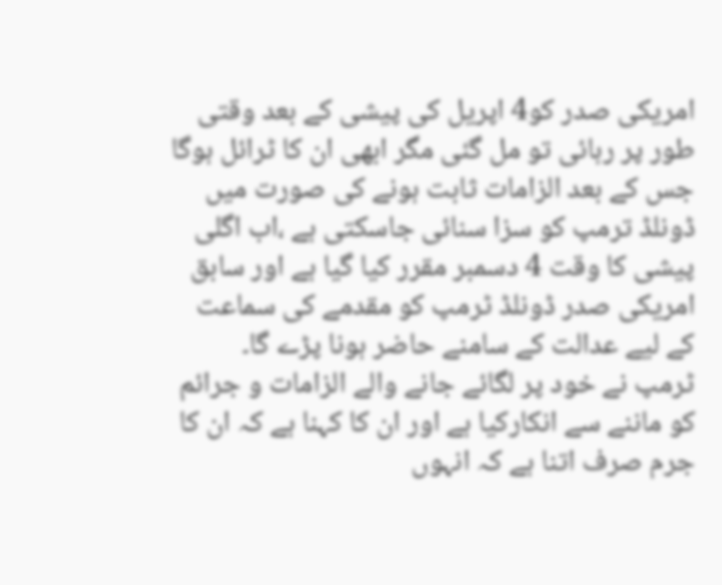امریکی صدر کو4 اپریل کی پیشی کے بعد وقتی طور پر رہائی تو مل گئی مگر ابھی ان کا ٹرائل ہوگا جس کے بعد الزامات ثابت ہونے کی صورت میں ڈونلڈ ترمپ کو سزا سنائی جاسکتی ہے ،اب اگلی پیشی کا وقت 4 دسمبر مقرر کیا گیا ہے اور سابق امریکی صدر ڈونلڈ ٹرمپ کو مقدمے کی سماعت کے لیے عدالت کے سامنے حاضر ہونا پڑے گا۔
ٹرمپ نے خود پر لگائے جانے والے الزامات و جرائم کو ماننے سے انکارکیا ہے اور ان کا کہنا ہے کہ ان کا جرم صرف اتنا ہے کہ انہوں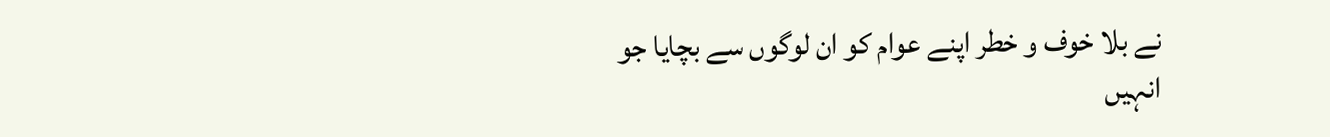نے بلا خوف و خطر اپنے عوام کو ان لوگوں سے بچایا جو انہیں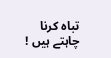تباہ کرنا چاہتے ہیں !